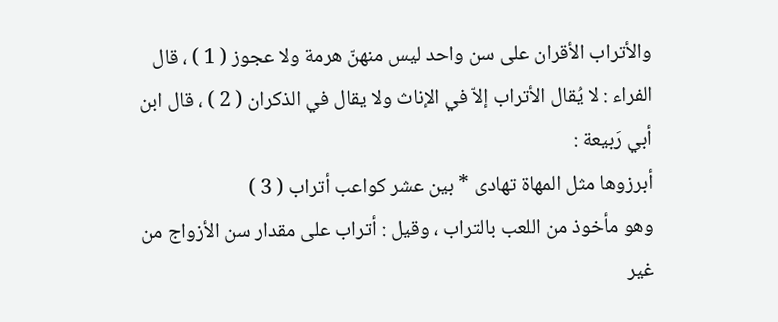والأتراب الأقران على سن واحد ليس منهنّ هرمة ولا عجوز ( 1 ) ، قال الفراء : لا يُقال الأتراب إلاّ في الإناث ولا يقال في الذكران ( 2 ) ، قال ابن أبي رَبيعة :
أبرزوها مثل المهاة تهادى * بين عشر كواعب أتراب ( 3 )
وهو مأخوذ من اللعب بالتراب ، وقيل : أتراب على مقدار سن الأزواج من غير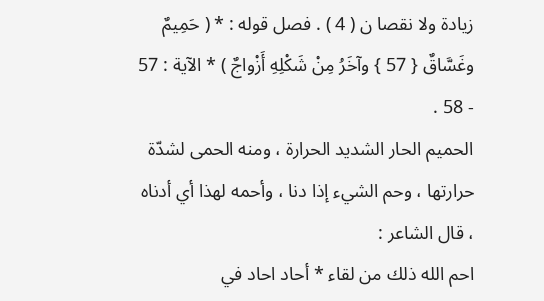زيادة ولا نقصا ن ( 4 ) . فصل قوله : * ( حَمِيمٌ وغَسَّاقٌ { 57 } وآخَرُ مِنْ شَكْلِهِ أَزْواجٌ ) * الآية : 57 - 58 .
الحميم الحار الشديد الحرارة ، ومنه الحمى لشدّة حرارتها ، وحم الشيء إذا دنا ، وأحمه لهذا أي أدناه ، قال الشاعر :
احم الله ذلك من لقاء * أحاد احاد في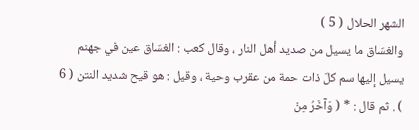الشهر الحلال ( 5 )
والغسّاق ما يسيل من صديد أهل النار ، وقال كعب : الغسّاق عين في جهنم يسيل إليها سم كلّ ذات حمة من عقرب وحية ، وقيل : هو قيح شديد النتن ( 6 ) . ثم قال : * ( وَآخَرُ مِنْ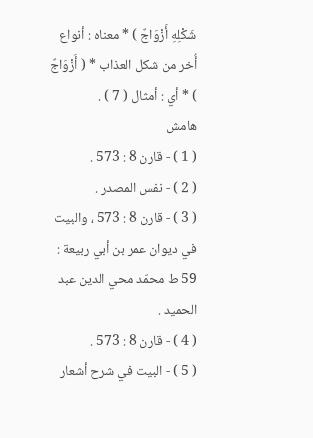شَكْلِهِ أَزْوَاجٌ ) * معناه : أنواع أُخر من شكل العذاب * ( أَزْوَاجٌ ) * أي : أمثال ( 7 ) .
هامش
( 1 ) - قارن 8 : 573 .
( 2 ) - نفس المصدر .
( 3 ) - قارن 8 : 573 ، والبيت في ديوان عمر بن أبي ربيعة : 59 ط محمّد محي الدين عبد الحميد .
( 4 ) - قارن 8 : 573 .
( 5 ) - البيت في شرح أشعار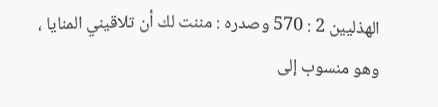الهذليين 2 : 570 وصدره : مننت لك أن تلاقيني المنايا ، وهو منسوب إلى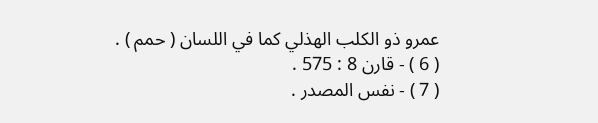عمرو ذو الكلب الهذلي كما في اللسان ( حمم ) .
( 6 ) - قارن 8 : 575 .
( 7 ) - نفس المصدر .